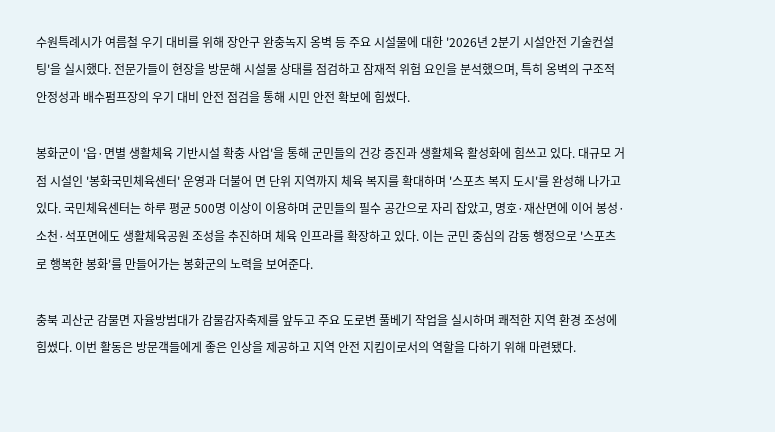수원특례시가 여름철 우기 대비를 위해 장안구 완충녹지 옹벽 등 주요 시설물에 대한 '2026년 2분기 시설안전 기술컨설팅'을 실시했다. 전문가들이 현장을 방문해 시설물 상태를 점검하고 잠재적 위험 요인을 분석했으며, 특히 옹벽의 구조적 안정성과 배수펌프장의 우기 대비 안전 점검을 통해 시민 안전 확보에 힘썼다.

봉화군이 '읍·면별 생활체육 기반시설 확충 사업'을 통해 군민들의 건강 증진과 생활체육 활성화에 힘쓰고 있다. 대규모 거점 시설인 '봉화국민체육센터' 운영과 더불어 면 단위 지역까지 체육 복지를 확대하며 '스포츠 복지 도시'를 완성해 나가고 있다. 국민체육센터는 하루 평균 500명 이상이 이용하며 군민들의 필수 공간으로 자리 잡았고, 명호·재산면에 이어 봉성·소천·석포면에도 생활체육공원 조성을 추진하며 체육 인프라를 확장하고 있다. 이는 군민 중심의 감동 행정으로 '스포츠로 행복한 봉화'를 만들어가는 봉화군의 노력을 보여준다.

충북 괴산군 감물면 자율방범대가 감물감자축제를 앞두고 주요 도로변 풀베기 작업을 실시하며 쾌적한 지역 환경 조성에 힘썼다. 이번 활동은 방문객들에게 좋은 인상을 제공하고 지역 안전 지킴이로서의 역할을 다하기 위해 마련됐다.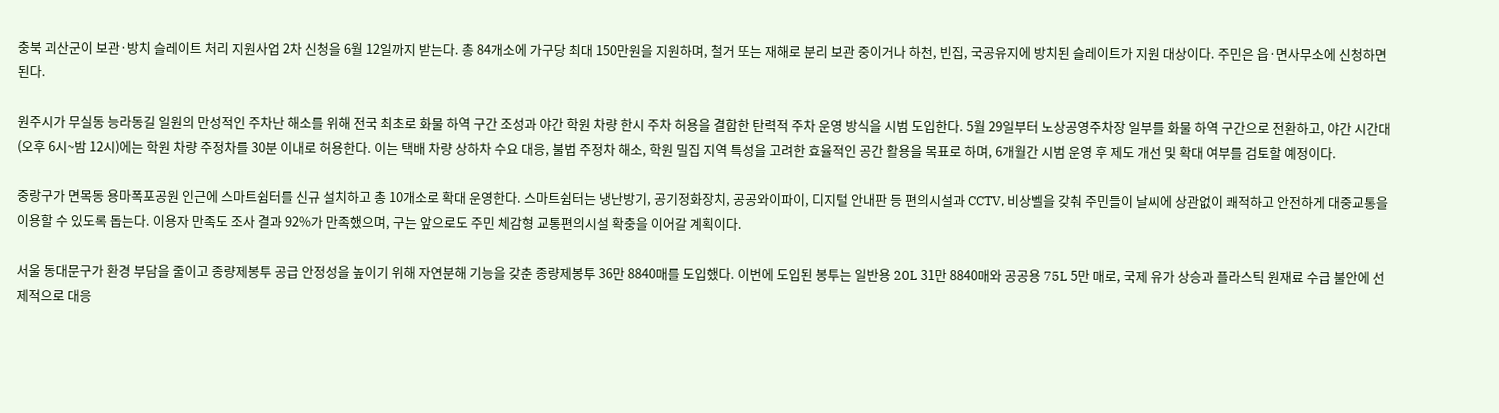충북 괴산군이 보관·방치 슬레이트 처리 지원사업 2차 신청을 6월 12일까지 받는다. 총 84개소에 가구당 최대 150만원을 지원하며, 철거 또는 재해로 분리 보관 중이거나 하천, 빈집, 국공유지에 방치된 슬레이트가 지원 대상이다. 주민은 읍·면사무소에 신청하면 된다.

원주시가 무실동 능라동길 일원의 만성적인 주차난 해소를 위해 전국 최초로 화물 하역 구간 조성과 야간 학원 차량 한시 주차 허용을 결합한 탄력적 주차 운영 방식을 시범 도입한다. 5월 29일부터 노상공영주차장 일부를 화물 하역 구간으로 전환하고, 야간 시간대(오후 6시~밤 12시)에는 학원 차량 주정차를 30분 이내로 허용한다. 이는 택배 차량 상하차 수요 대응, 불법 주정차 해소, 학원 밀집 지역 특성을 고려한 효율적인 공간 활용을 목표로 하며, 6개월간 시범 운영 후 제도 개선 및 확대 여부를 검토할 예정이다.

중랑구가 면목동 용마폭포공원 인근에 스마트쉼터를 신규 설치하고 총 10개소로 확대 운영한다. 스마트쉼터는 냉난방기, 공기정화장치, 공공와이파이, 디지털 안내판 등 편의시설과 CCTV, 비상벨을 갖춰 주민들이 날씨에 상관없이 쾌적하고 안전하게 대중교통을 이용할 수 있도록 돕는다. 이용자 만족도 조사 결과 92%가 만족했으며, 구는 앞으로도 주민 체감형 교통편의시설 확충을 이어갈 계획이다.

서울 동대문구가 환경 부담을 줄이고 종량제봉투 공급 안정성을 높이기 위해 자연분해 기능을 갖춘 종량제봉투 36만 8840매를 도입했다. 이번에 도입된 봉투는 일반용 20L 31만 8840매와 공공용 75L 5만 매로, 국제 유가 상승과 플라스틱 원재료 수급 불안에 선제적으로 대응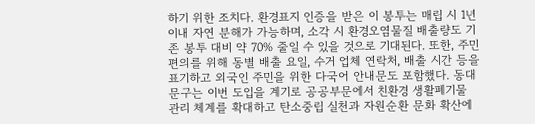하기 위한 조치다. 환경표지 인증을 받은 이 봉투는 매립 시 1년 이내 자연 분해가 가능하며, 소각 시 환경오염물질 배출량도 기존 봉투 대비 약 70% 줄일 수 있을 것으로 기대된다. 또한, 주민 편의를 위해 동별 배출 요일, 수거 업체 연락처, 배출 시간 등을 표기하고 외국인 주민을 위한 다국어 안내문도 포함했다. 동대문구는 이번 도입을 계기로 공공부문에서 친환경 생활폐기물 관리 체계를 확대하고 탄소중립 실천과 자원순환 문화 확산에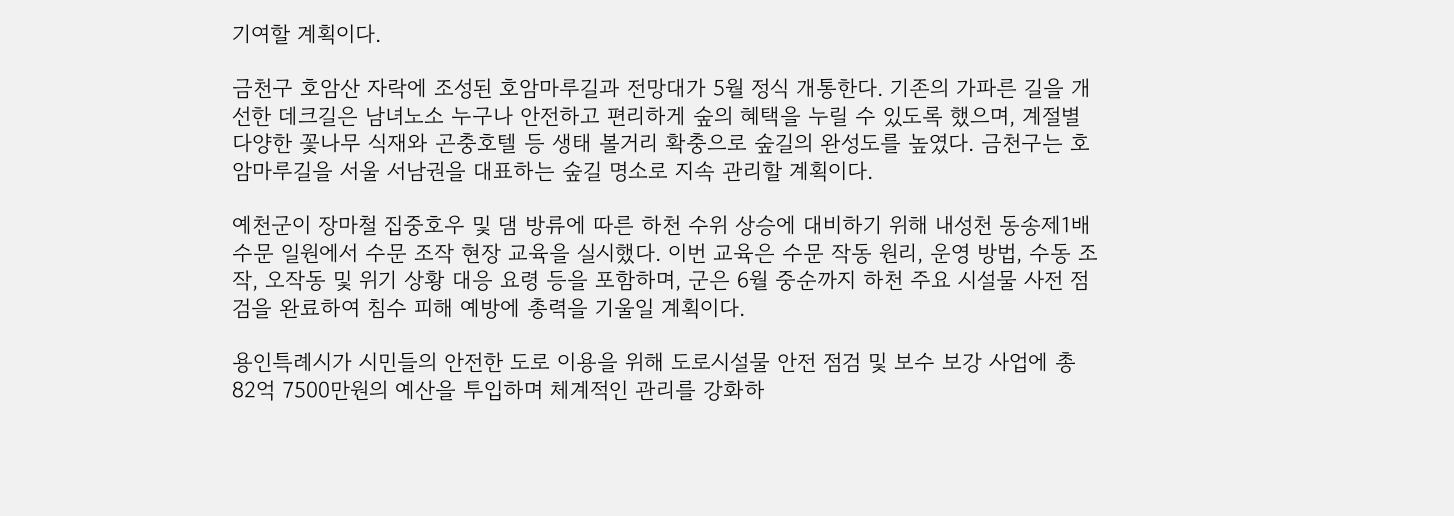기여할 계획이다.

금천구 호암산 자락에 조성된 호암마루길과 전망대가 5월 정식 개통한다. 기존의 가파른 길을 개선한 데크길은 남녀노소 누구나 안전하고 편리하게 숲의 혜택을 누릴 수 있도록 했으며, 계절별 다양한 꽃나무 식재와 곤충호텔 등 생태 볼거리 확충으로 숲길의 완성도를 높였다. 금천구는 호암마루길을 서울 서남권을 대표하는 숲길 명소로 지속 관리할 계획이다.

예천군이 장마철 집중호우 및 댐 방류에 따른 하천 수위 상승에 대비하기 위해 내성천 동송제1배수문 일원에서 수문 조작 현장 교육을 실시했다. 이번 교육은 수문 작동 원리, 운영 방법, 수동 조작, 오작동 및 위기 상황 대응 요령 등을 포함하며, 군은 6월 중순까지 하천 주요 시설물 사전 점검을 완료하여 침수 피해 예방에 총력을 기울일 계획이다.

용인특례시가 시민들의 안전한 도로 이용을 위해 도로시설물 안전 점검 및 보수 보강 사업에 총 82억 7500만원의 예산을 투입하며 체계적인 관리를 강화하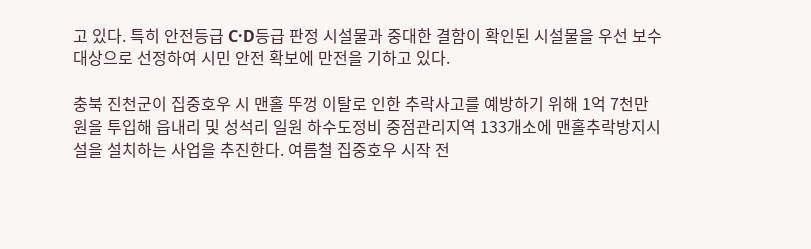고 있다. 특히 안전등급 C·D등급 판정 시설물과 중대한 결함이 확인된 시설물을 우선 보수 대상으로 선정하여 시민 안전 확보에 만전을 기하고 있다.

충북 진천군이 집중호우 시 맨홀 뚜껑 이탈로 인한 추락사고를 예방하기 위해 1억 7천만 원을 투입해 읍내리 및 성석리 일원 하수도정비 중점관리지역 133개소에 맨홀추락방지시설을 설치하는 사업을 추진한다. 여름철 집중호우 시작 전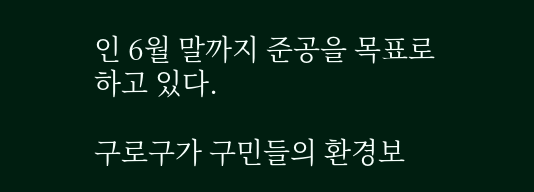인 6월 말까지 준공을 목표로 하고 있다.

구로구가 구민들의 환경보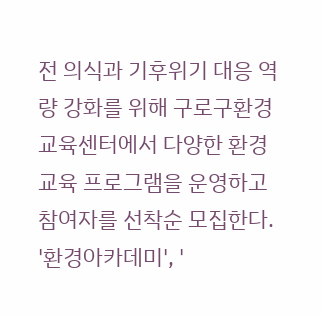전 의식과 기후위기 대응 역량 강화를 위해 구로구환경교육센터에서 다양한 환경 교육 프로그램을 운영하고 참여자를 선착순 모집한다. '환경아카데미', '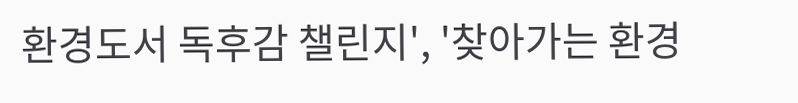환경도서 독후감 챌린지', '찾아가는 환경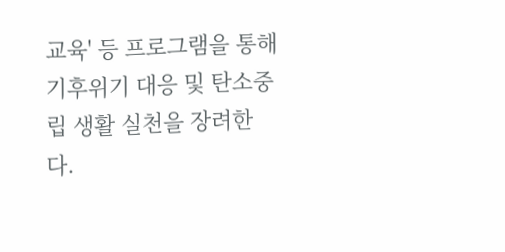교육' 등 프로그램을 통해 기후위기 대응 및 탄소중립 생활 실천을 장려한다.